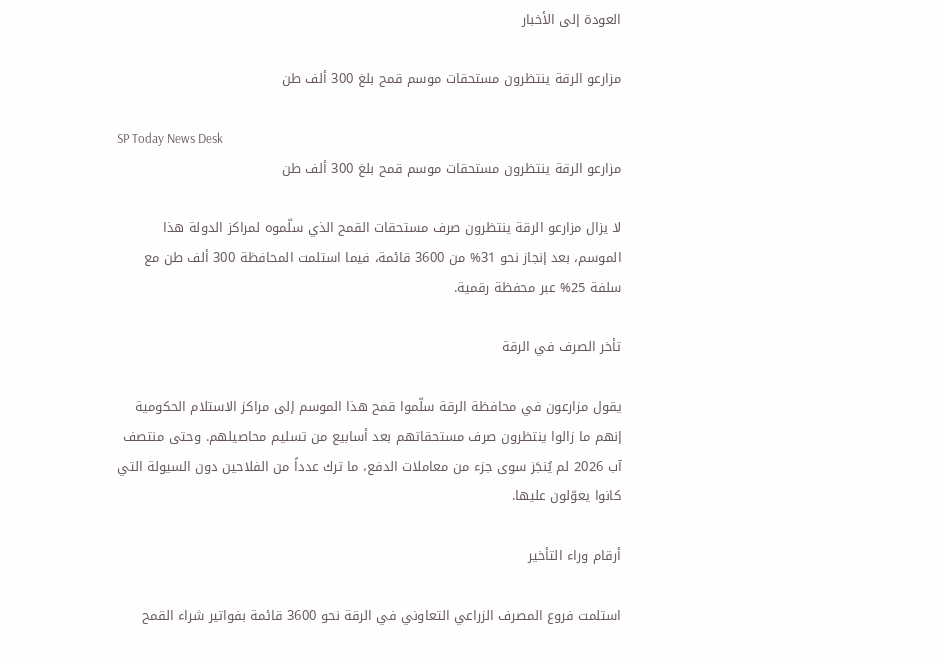العودة إلى الأخبار

مزارعو الرقة ينتظرون مستحقات موسم قمح بلغ 300 ألف طن

SP Today News Desk
مزارعو الرقة ينتظرون مستحقات موسم قمح بلغ 300 ألف طن

لا يزال مزارعو الرقة ينتظرون صرف مستحقات القمح الذي سلّموه لمراكز الدولة هذا الموسم، بعد إنجاز نحو 31% من 3600 قائمة، فيما استلمت المحافظة 300 ألف طن مع سلفة 25% عبر محفظة رقمية.

تأخر الصرف في الرقة

يقول مزارعون في محافظة الرقة سلّموا قمح هذا الموسم إلى مراكز الاستلام الحكومية إنهم ما زالوا ينتظرون صرف مستحقاتهم بعد أسابيع من تسليم محاصيلهم. وحتى منتصف آب 2026 لم يُنجَز سوى جزء من معاملات الدفع، ما ترك عدداً من الفلاحين دون السيولة التي كانوا يعوّلون عليها.

أرقام وراء التأخير

استلمت فروع المصرف الزراعي التعاوني في الرقة نحو 3600 قائمة بفواتير شراء القمح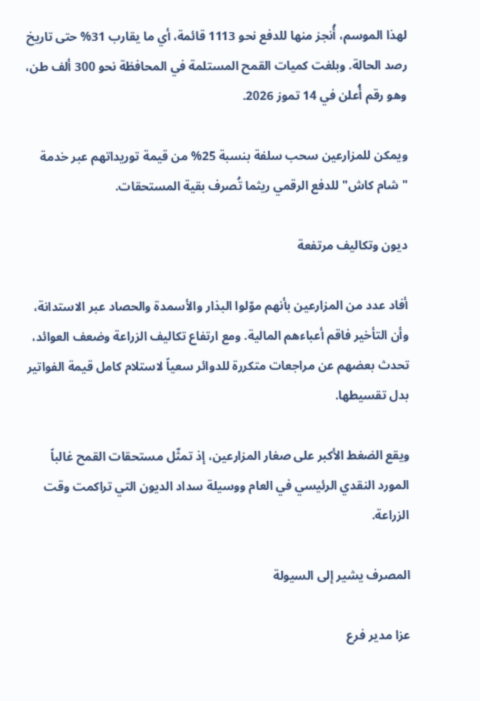لهذا الموسم، أُنجز منها للدفع نحو 1113 قائمة، أي ما يقارب 31% حتى تاريخ رصد الحالة. وبلغت كميات القمح المستلمة في المحافظة نحو 300 ألف طن، وهو رقم أُعلن في 14 تموز 2026.

ويمكن للمزارعين سحب سلفة بنسبة 25% من قيمة توريداتهم عبر خدمة "شام كاش" للدفع الرقمي ريثما تُصرف بقية المستحقات.

ديون وتكاليف مرتفعة

أفاد عدد من المزارعين بأنهم موّلوا البذار والأسمدة والحصاد عبر الاستدانة، وأن التأخير فاقم أعباءهم المالية. ومع ارتفاع تكاليف الزراعة وضعف العوائد، تحدث بعضهم عن مراجعات متكررة للدوائر سعياً لاستلام كامل قيمة الفواتير بدل تقسيطها.

ويقع الضغط الأكبر على صغار المزارعين، إذ تمثّل مستحقات القمح غالباً المورد النقدي الرئيسي في العام ووسيلة سداد الديون التي تراكمت وقت الزراعة.

المصرف يشير إلى السيولة

عزا مدير فرع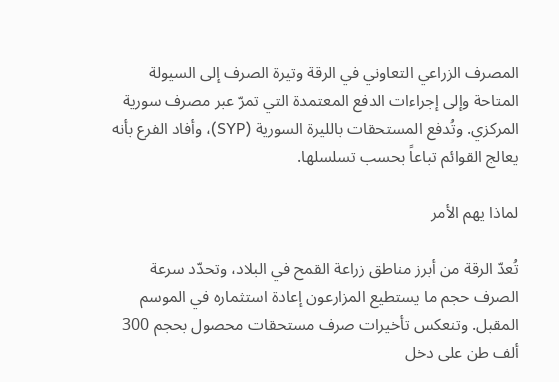المصرف الزراعي التعاوني في الرقة وتيرة الصرف إلى السيولة المتاحة وإلى إجراءات الدفع المعتمدة التي تمرّ عبر مصرف سورية المركزي. وتُدفع المستحقات بالليرة السورية (SYP)، وأفاد الفرع بأنه يعالج القوائم تباعاً بحسب تسلسلها.

لماذا يهم الأمر

تُعدّ الرقة من أبرز مناطق زراعة القمح في البلاد، وتحدّد سرعة الصرف حجم ما يستطيع المزارعون إعادة استثماره في الموسم المقبل. وتنعكس تأخيرات صرف مستحقات محصول بحجم 300 ألف طن على دخل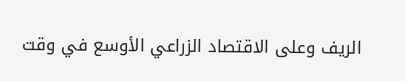الريف وعلى الاقتصاد الزراعي الأوسع في وقت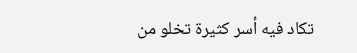تكاد فيه أسر كثيرة تخلو من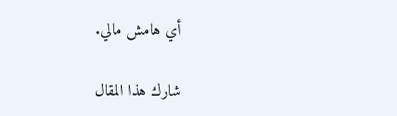أي هامش مالي.

شارك هذا المقال